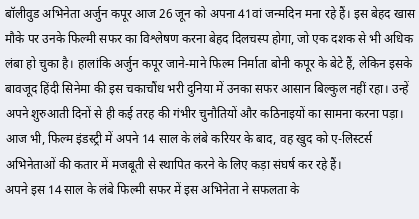बॉलीवुड अभिनेता अर्जुन कपूर आज 26 जून को अपना 41वां जन्मदिन मना रहे हैं। इस बेहद खास मौके पर उनके फिल्मी सफर का विश्लेषण करना बेहद दिलचस्प होगा, जो एक दशक से भी अधिक लंबा हो चुका है। हालांकि अर्जुन कपूर जाने-माने फिल्म निर्माता बोनी कपूर के बेटे हैं, लेकिन इसके बावजूद हिंदी सिनेमा की इस चकाचौंध भरी दुनिया में उनका सफर आसान बिल्कुल नहीं रहा। उन्हें अपने शुरुआती दिनों से ही कई तरह की गंभीर चुनौतियों और कठिनाइयों का सामना करना पड़ा। आज भी, फिल्म इंडस्ट्री में अपने 14 साल के लंबे करियर के बाद, वह खुद को ए-लिस्टर्स अभिनेताओं की कतार में मजबूती से स्थापित करने के लिए कड़ा संघर्ष कर रहे हैं।
अपने इस 14 साल के लंबे फिल्मी सफर में इस अभिनेता ने सफलता के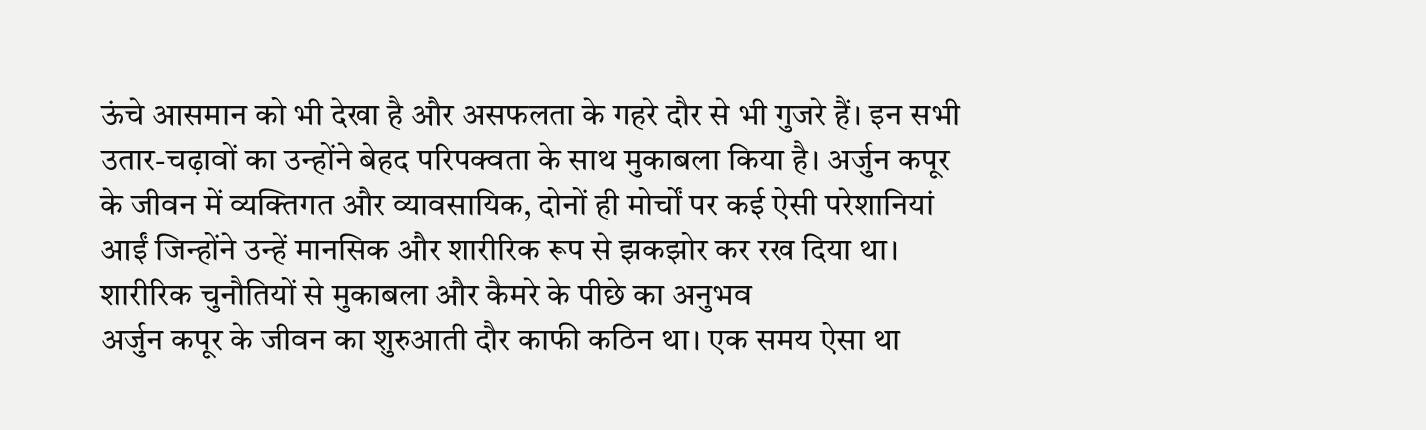ऊंचे आसमान को भी देखा है और असफलता के गहरे दौर से भी गुजरे हैं। इन सभी उतार-चढ़ावों का उन्होंने बेहद परिपक्वता के साथ मुकाबला किया है। अर्जुन कपूर के जीवन में व्यक्तिगत और व्यावसायिक, दोनों ही मोर्चों पर कई ऐसी परेशानियां आईं जिन्होंने उन्हें मानसिक और शारीरिक रूप से झकझोर कर रख दिया था।
शारीरिक चुनौतियों से मुकाबला और कैमरे के पीछे का अनुभव
अर्जुन कपूर के जीवन का शुरुआती दौर काफी कठिन था। एक समय ऐसा था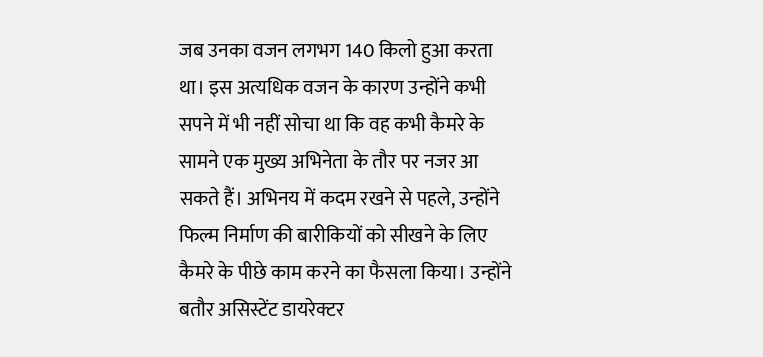जब उनका वजन लगभग 140 किलो हुआ करता था। इस अत्यधिक वजन के कारण उन्होंने कभी सपने में भी नहीं सोचा था कि वह कभी कैमरे के सामने एक मुख्य अभिनेता के तौर पर नजर आ सकते हैं। अभिनय में कदम रखने से पहले, उन्होंने फिल्म निर्माण की बारीकियों को सीखने के लिए कैमरे के पीछे काम करने का फैसला किया। उन्होंने बतौर असिस्टेंट डायरेक्टर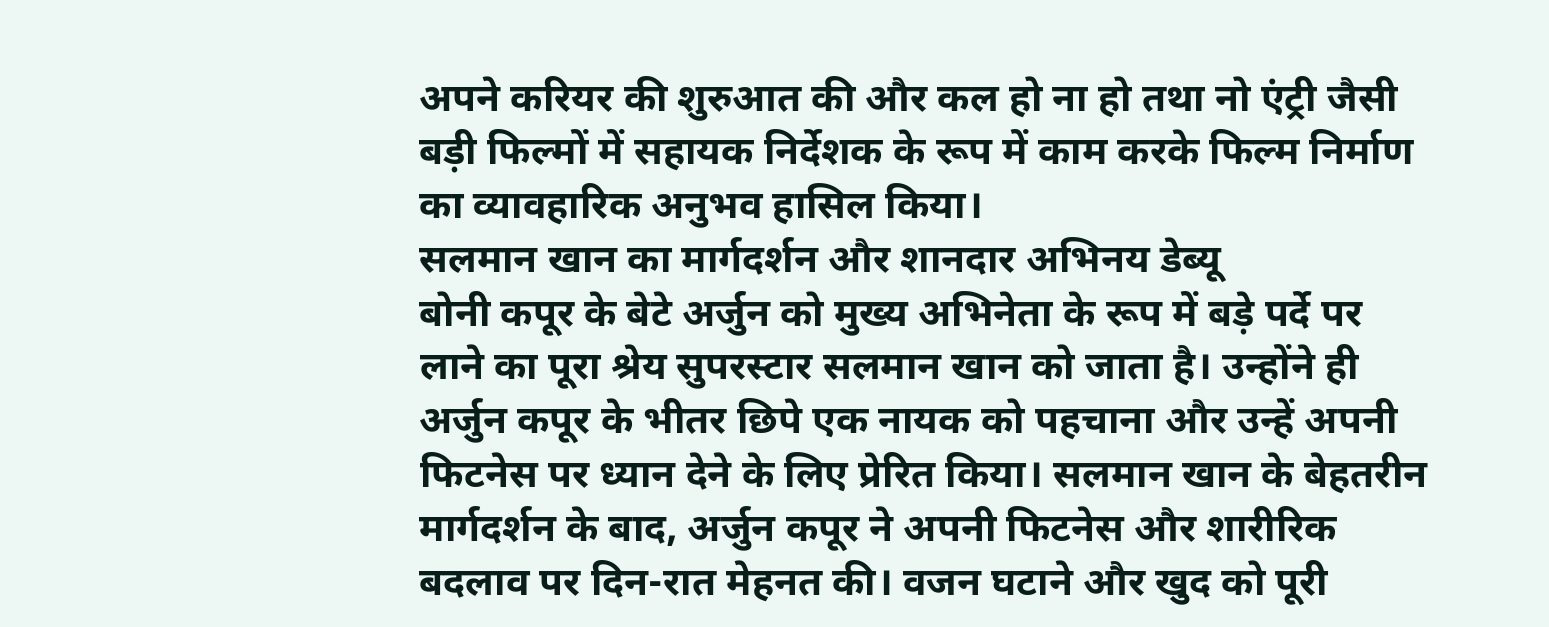अपने करियर की शुरुआत की और कल हो ना हो तथा नो एंट्री जैसी बड़ी फिल्मों में सहायक निर्देशक के रूप में काम करके फिल्म निर्माण का व्यावहारिक अनुभव हासिल किया।
सलमान खान का मार्गदर्शन और शानदार अभिनय डेब्यू
बोनी कपूर के बेटे अर्जुन को मुख्य अभिनेता के रूप में बड़े पर्दे पर लाने का पूरा श्रेय सुपरस्टार सलमान खान को जाता है। उन्होंने ही अर्जुन कपूर के भीतर छिपे एक नायक को पहचाना और उन्हें अपनी फिटनेस पर ध्यान देने के लिए प्रेरित किया। सलमान खान के बेहतरीन मार्गदर्शन के बाद, अर्जुन कपूर ने अपनी फिटनेस और शारीरिक बदलाव पर दिन-रात मेहनत की। वजन घटाने और खुद को पूरी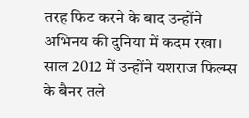तरह फिट करने के बाद उन्होंने अभिनय की दुनिया में कदम रखा। साल 2012 में उन्होंने यशराज फिल्म्स के बैनर तले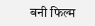बनी फिल्म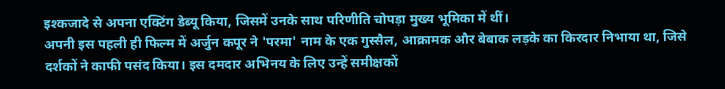इश्कजादे से अपना एक्टिंग डेब्यू किया, जिसमें उनके साथ परिणीति चोपड़ा मुख्य भूमिका में थीं।
अपनी इस पहली ही फिल्म में अर्जुन कपूर ने 'परमा' नाम के एक गुस्सैल, आक्रामक और बेबाक लड़के का किरदार निभाया था, जिसे दर्शकों ने काफी पसंद किया। इस दमदार अभिनय के लिए उन्हें समीक्षकों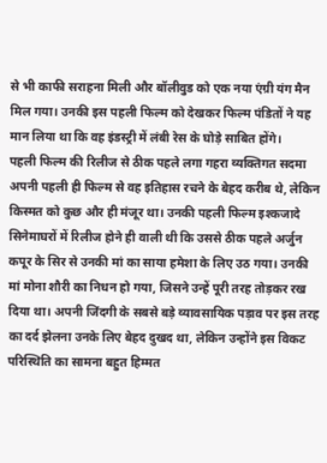से भी काफी सराहना मिली और बॉलीवुड को एक नया एंग्री यंग मैन मिल गया। उनकी इस पहली फिल्म को देखकर फिल्म पंडितों ने यह मान लिया था कि वह इंडस्ट्री में लंबी रेस के घोड़े साबित होंगे।
पहली फिल्म की रिलीज से ठीक पहले लगा गहरा व्यक्तिगत सदमा
अपनी पहली ही फिल्म से वह इतिहास रचने के बेहद करीब थे, लेकिन किस्मत को कुछ और ही मंजूर था। उनकी पहली फिल्म इश्कजादे सिनेमाघरों में रिलीज होने ही वाली थी कि उससे ठीक पहले अर्जुन कपूर के सिर से उनकी मां का साया हमेशा के लिए उठ गया। उनकी मां मोना शौरी का निधन हो गया, जिसने उन्हें पूरी तरह तोड़कर रख दिया था। अपनी जिंदगी के सबसे बड़े व्यावसायिक पड़ाव पर इस तरह का दर्द झेलना उनके लिए बेहद दुखद था, लेकिन उन्होंने इस विकट परिस्थिति का सामना बहुत हिम्मत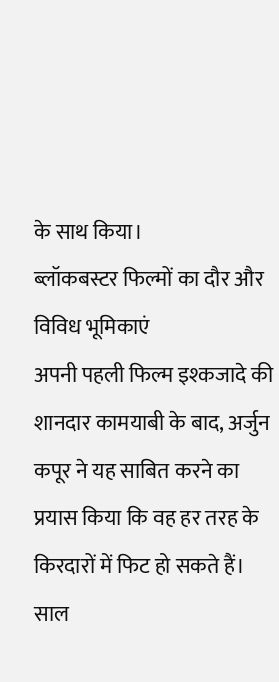के साथ किया।
ब्लॉकबस्टर फिल्मों का दौर और विविध भूमिकाएं
अपनी पहली फिल्म इश्कजादे की शानदार कामयाबी के बाद, अर्जुन कपूर ने यह साबित करने का प्रयास किया कि वह हर तरह के किरदारों में फिट हो सकते हैं। साल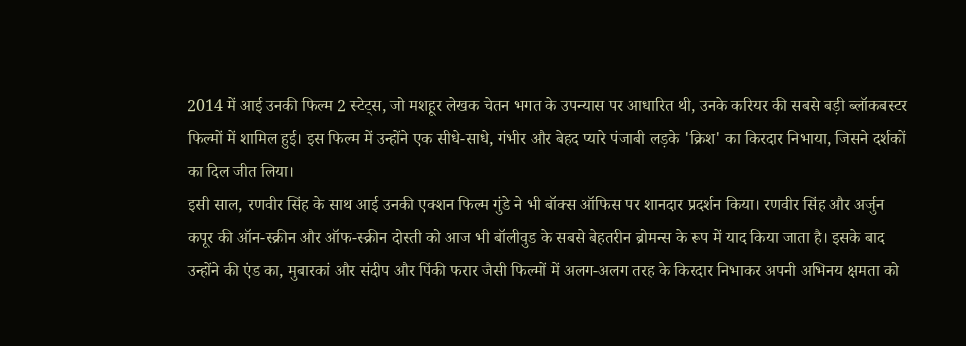2014 में आई उनकी फिल्म 2 स्टेट्स, जो मशहूर लेखक चेतन भगत के उपन्यास पर आधारित थी, उनके करियर की सबसे बड़ी ब्लॉकबस्टर फिल्मों में शामिल हुई। इस फिल्म में उन्होंने एक सीधे-साधे, गंभीर और बेहद प्यारे पंजाबी लड़के 'क्रिश' का किरदार निभाया, जिसने दर्शकों का दिल जीत लिया।
इसी साल, रणवीर सिंह के साथ आई उनकी एक्शन फिल्म गुंडे ने भी बॉक्स ऑफिस पर शानदार प्रदर्शन किया। रणवीर सिंह और अर्जुन कपूर की ऑन-स्क्रीन और ऑफ-स्क्रीन दोस्ती को आज भी बॉलीवुड के सबसे बेहतरीन ब्रोमन्स के रूप में याद किया जाता है। इसके बाद उन्होंने की एंड का, मुबारकां और संदीप और पिंकी फरार जैसी फिल्मों में अलग-अलग तरह के किरदार निभाकर अपनी अभिनय क्षमता को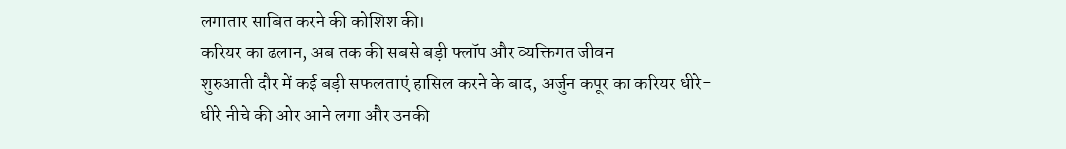लगातार साबित करने की कोशिश की।
करियर का ढलान, अब तक की सबसे बड़ी फ्लॉप और व्यक्तिगत जीवन
शुरुआती दौर में कई बड़ी सफलताएं हासिल करने के बाद, अर्जुन कपूर का करियर धीरे-धीरे नीचे की ओर आने लगा और उनकी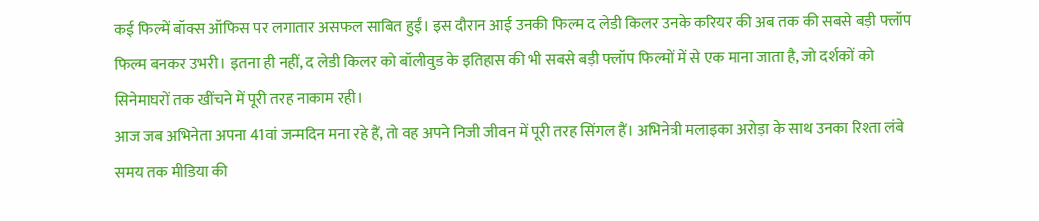कई फिल्में बॉक्स ऑफिस पर लगातार असफल साबित हुईं। इस दौरान आई उनकी फिल्म द लेडी किलर उनके करियर की अब तक की सबसे बड़ी फ्लॉप फिल्म बनकर उभरी। इतना ही नहीं, द लेडी किलर को बॉलीवुड के इतिहास की भी सबसे बड़ी फ्लॉप फिल्मों में से एक माना जाता है, जो दर्शकों को सिनेमाघरों तक खींचने में पूरी तरह नाकाम रही।
आज जब अभिनेता अपना 41वां जन्मदिन मना रहे हैं, तो वह अपने निजी जीवन में पूरी तरह सिंगल हैं। अभिनेत्री मलाइका अरोड़ा के साथ उनका रिश्ता लंबे समय तक मीडिया की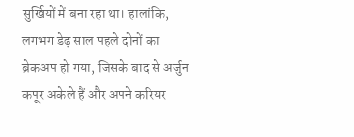सुर्खियों में बना रहा था। हालांकि, लगभग डेढ़ साल पहले दोनों का ब्रेकअप हो गया, जिसके बाद से अर्जुन कपूर अकेले हैं और अपने करियर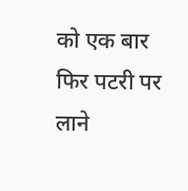को एक बार फिर पटरी पर लाने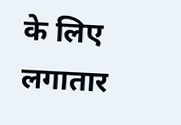के लिए लगातार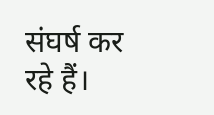संघर्ष कर रहे हैं।